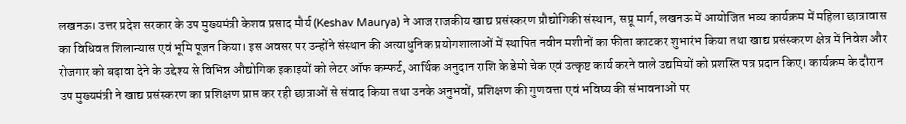लखनऊ। उत्तर प्रदेश सरकार के उप मुख्यमंत्री केशव प्रसाद मौर्य (Keshav Maurya) ने आज राजकीय खाद्य प्रसंस्करण प्रौद्योगिकी संस्थान, सप्रू मार्ग, लखनऊ में आयोजित भव्य कार्यक्रम में महिला छात्रावास का विधिवत शिलान्यास एवं भूमि पूजन किया। इस अवसर पर उन्होंने संस्थान की अत्याधुनिक प्रयोगशालाओं में स्थापित नवीन मशीनों का फीता काटकर शुभारंभ किया तथा खाद्य प्रसंस्करण क्षेत्र में निवेश और रोजगार को बढ़ावा देने के उद्देश्य से विभिन्न औद्योगिक इकाइयों को लेटर ऑफ कम्फर्ट, आर्थिक अनुदान राशि के डेमो चेक एवं उत्कृष्ट कार्य करने वाले उद्यमियों को प्रशस्ति पत्र प्रदान किए। कार्यक्रम के दौरान उप मुख्यमंत्री ने खाद्य प्रसंस्करण का प्रशिक्षण प्राप्त कर रही छात्राओं से संवाद किया तथा उनके अनुभवों, प्रशिक्षण की गुणवत्ता एवं भविष्य की संभावनाओं पर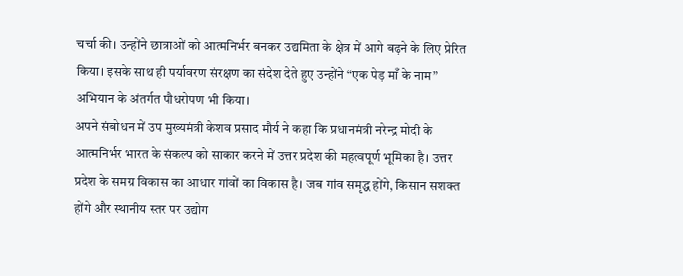चर्चा की। उन्होंने छात्राओं को आत्मनिर्भर बनकर उद्यमिता के क्षेत्र में आगे बढ़ने के लिए प्रेरित किया। इसके साथ ही पर्यावरण संरक्षण का संदेश देते हुए उन्होंने “एक पेड़ माँ के नाम” अभियान के अंतर्गत पौधरोपण भी किया।
अपने संबोधन में उप मुख्यमंत्री केशव प्रसाद मौर्य ने कहा कि प्रधानमंत्री नरेन्द्र मोदी के आत्मनिर्भर भारत के संकल्प को साकार करने में उत्तर प्रदेश की महत्वपूर्ण भूमिका है। उत्तर प्रदेश के समग्र विकास का आधार गांवों का विकास है। जब गांव समृद्ध होंगे, किसान सशक्त होंगे और स्थानीय स्तर पर उद्योग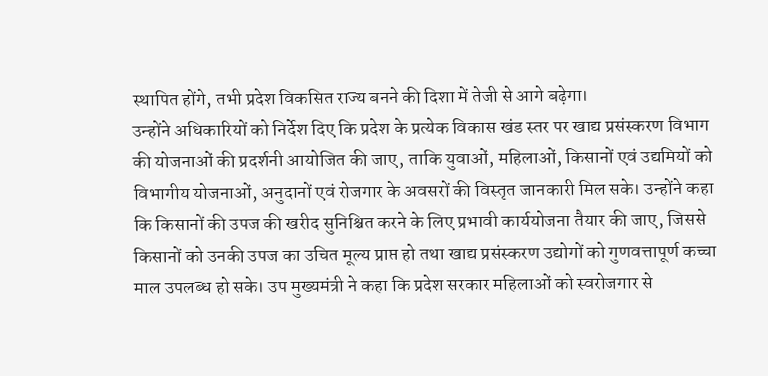स्थापित होंगे, तभी प्रदेश विकसित राज्य बनने की दिशा में तेजी से आगे बढ़ेगा।
उन्होंने अधिकारियों को निर्देश दिए कि प्रदेश के प्रत्येक विकास खंड स्तर पर खाद्य प्रसंस्करण विभाग की योजनाओं की प्रदर्शनी आयोजित की जाए, ताकि युवाओं, महिलाओं, किसानों एवं उद्यमियों को विभागीय योजनाओं, अनुदानों एवं रोजगार के अवसरों की विस्तृत जानकारी मिल सके। उन्होंने कहा कि किसानों की उपज की खरीद सुनिश्चित करने के लिए प्रभावी कार्ययोजना तैयार की जाए, जिससे किसानों को उनकी उपज का उचित मूल्य प्राप्त हो तथा खाद्य प्रसंस्करण उद्योगों को गुणवत्तापूर्ण कच्चा माल उपलब्ध हो सके। उप मुख्यमंत्री ने कहा कि प्रदेश सरकार महिलाओं को स्वरोजगार से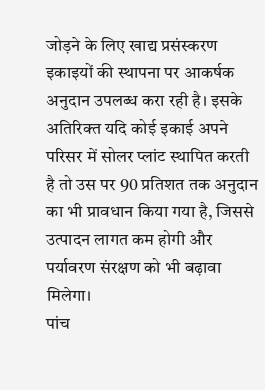जोड़ने के लिए खाद्य प्रसंस्करण इकाइयों की स्थापना पर आकर्षक अनुदान उपलब्ध करा रही है। इसके अतिरिक्त यदि कोई इकाई अपने परिसर में सोलर प्लांट स्थापित करती है तो उस पर 90 प्रतिशत तक अनुदान का भी प्रावधान किया गया है, जिससे उत्पादन लागत कम होगी और पर्यावरण संरक्षण को भी बढ़ावा मिलेगा।
पांच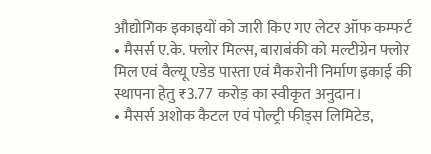औद्योगिक इकाइयों को जारी किए गए लेटर ऑफ कम्फर्ट
• मैसर्स ए.के. फ्लोर मिल्स, बाराबंकी को मल्टीग्रेन फ्लोर मिल एवं वैल्यू एडेड पास्ता एवं मैकरोनी निर्माण इकाई की स्थापना हेतु ₹3.77 करोड़ का स्वीकृत अनुदान।
• मैसर्स अशोक कैटल एवं पोल्ट्री फीड्स लिमिटेड,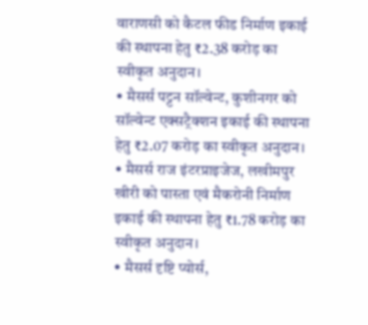वाराणसी को कैटल फीड निर्माण इकाई की स्थापना हेतु ₹2.38 करोड़ का स्वीकृत अनुदान।
• मैसर्स पट्टन सॉल्वेन्ट, कुशीनगर को सॉल्वेन्ट एक्सट्रैक्शन इकाई की स्थापना हेतु ₹2.07 करोड़ का स्वीकृत अनुदान।
• मैसर्स राज इंटरप्राइजेज, लखीमपुर खीरी को पास्ता एवं मैकरोनी निर्माण इकाई की स्थापना हेतु ₹1.78 करोड़ का स्वीकृत अनुदान।
• मैसर्स दृष्टि प्योर्स,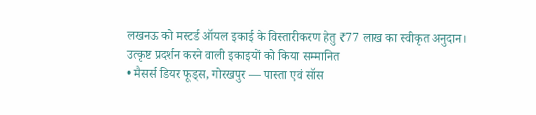लखनऊ को मस्टर्ड ऑयल इकाई के विस्तारीकरण हेतु ₹77 लाख का स्वीकृत अनुदान।
उत्कृष्ट प्रदर्शन करने वाली इकाइयों को किया सम्मानित
• मैसर्स डियर फूड्स, गोरखपुर — पास्ता एवं सॉस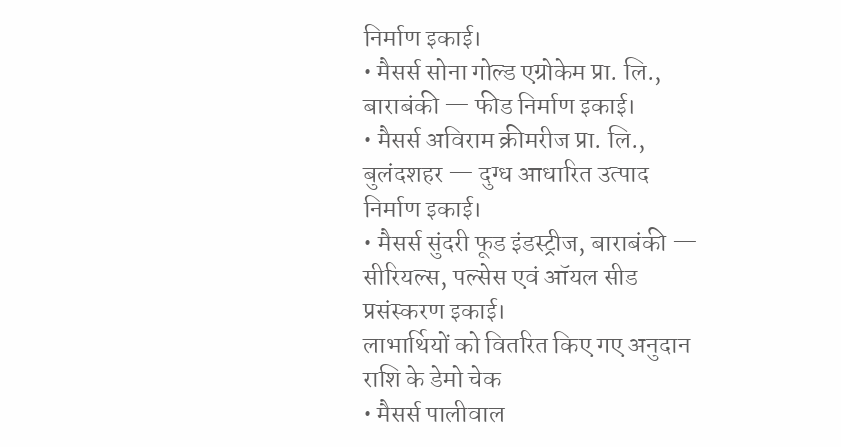निर्माण इकाई।
• मैसर्स सोना गोल्ड एग्रोकेम प्रा. लि., बाराबंकी — फीड निर्माण इकाई।
• मैसर्स अविराम क्रीमरीज प्रा. लि., बुलंदशहर — दुग्ध आधारित उत्पाद निर्माण इकाई।
• मैसर्स सुंदरी फूड इंडस्ट्रीज, बाराबंकी — सीरियल्स, पल्सेस एवं ऑयल सीड प्रसंस्करण इकाई।
लाभार्थियों को वितरित किए गए अनुदान राशि के डेमो चेक
• मैसर्स पालीवाल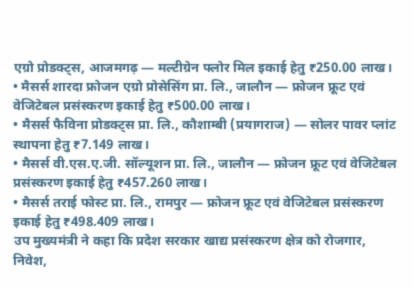एग्रो प्रोडक्ट्स, आजमगढ़ — मल्टीग्रेन फ्लोर मिल इकाई हेतु ₹250.00 लाख।
• मैसर्स शारदा फ्रोजन एग्रो प्रोसेसिंग प्रा. लि., जालौन — फ्रोजन फ्रूट एवं वेजिटेबल प्रसंस्करण इकाई हेतु ₹500.00 लाख।
• मैसर्स फैविना प्रोडक्ट्स प्रा. लि., कौशाम्बी (प्रयागराज) — सोलर पावर प्लांट स्थापना हेतु ₹7.149 लाख।
• मैसर्स वी.एस.ए.जी. सॉल्यूशन प्रा. लि., जालौन — फ्रोजन फ्रूट एवं वेजिटेबल प्रसंस्करण इकाई हेतु ₹457.260 लाख।
• मैसर्स तराई फोस्ट प्रा. लि., रामपुर — फ्रोजन फ्रूट एवं वेजिटेबल प्रसंस्करण इकाई हेतु ₹498.409 लाख।
उप मुख्यमंत्री ने कहा कि प्रदेश सरकार खाद्य प्रसंस्करण क्षेत्र को रोजगार, निवेश,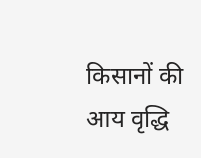किसानों की आय वृद्धि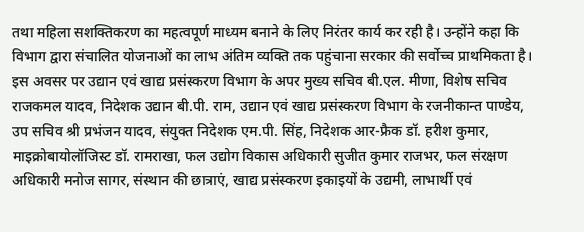तथा महिला सशक्तिकरण का महत्वपूर्ण माध्यम बनाने के लिए निरंतर कार्य कर रही है। उन्होंने कहा कि विभाग द्वारा संचालित योजनाओं का लाभ अंतिम व्यक्ति तक पहुंचाना सरकार की सर्वोच्च प्राथमिकता है।
इस अवसर पर उद्यान एवं खाद्य प्रसंस्करण विभाग के अपर मुख्य सचिव बी.एल. मीणा, विशेष सचिव राजकमल यादव, निदेशक उद्यान बी.पी. राम, उद्यान एवं खाद्य प्रसंस्करण विभाग के रजनीकान्त पाण्डेय, उप सचिव श्री प्रभंजन यादव, संयुक्त निदेशक एम.पी. सिंह, निदेशक आर-फ्रैक डॉ. हरीश कुमार, माइक्रोबायोलॉजिस्ट डॉ. रामराखा, फल उद्योग विकास अधिकारी सुजीत कुमार राजभर, फल संरक्षण अधिकारी मनोज सागर, संस्थान की छात्राएं, खाद्य प्रसंस्करण इकाइयों के उद्यमी, लाभार्थी एवं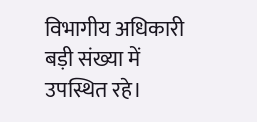विभागीय अधिकारी बड़ी संख्या में उपस्थित रहे।